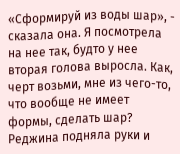«Сформируй из воды шар», - сказала она. Я посмотрела на нее так, будто у нее вторая голова выросла. Как, черт возьми, мне из чего-то, что вообще не имеет формы, сделать шар? Реджина подняла руки и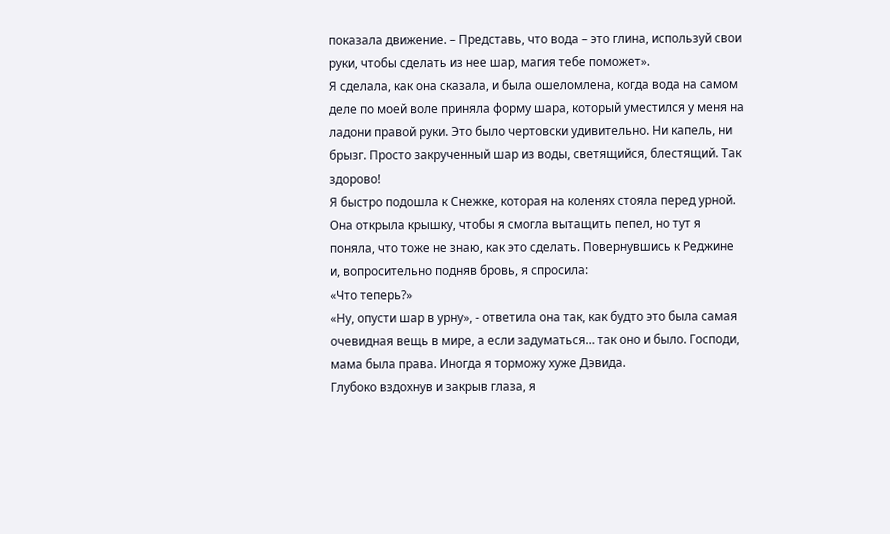показала движение. – Представь, что вода – это глина, используй свои руки, чтобы сделать из нее шар, магия тебе поможет».
Я сделала, как она сказала, и была ошеломлена, когда вода на самом деле по моей воле приняла форму шара, который уместился у меня на ладони правой руки. Это было чертовски удивительно. Ни капель, ни брызг. Просто закрученный шар из воды, светящийся, блестящий. Так здорово!
Я быстро подошла к Снежке, которая на коленях стояла перед урной. Она открыла крышку, чтобы я смогла вытащить пепел, но тут я поняла, что тоже не знаю, как это сделать. Повернувшись к Реджине и, вопросительно подняв бровь, я спросила:
«Что теперь?»
«Ну, опусти шар в урну», - ответила она так, как будто это была самая очевидная вещь в мире, а если задуматься… так оно и было. Господи, мама была права. Иногда я торможу хуже Дэвида.
Глубоко вздохнув и закрыв глаза, я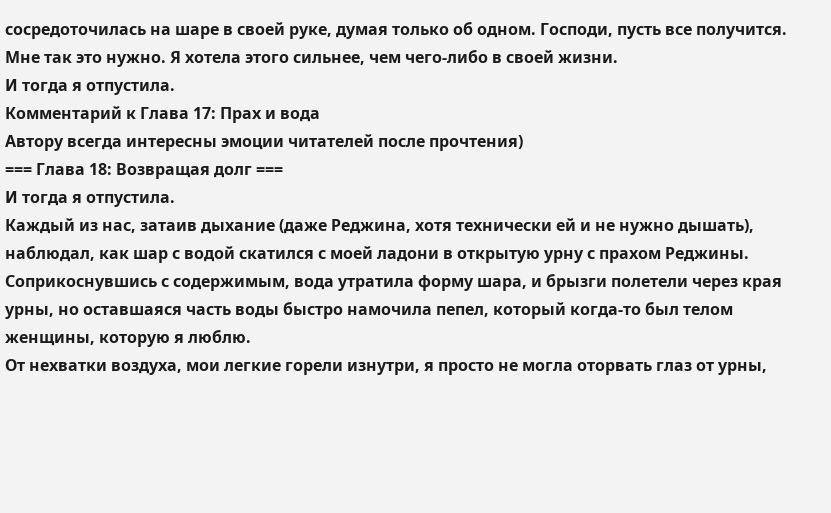сосредоточилась на шаре в своей руке, думая только об одном. Господи, пусть все получится. Мне так это нужно. Я хотела этого сильнее, чем чего-либо в своей жизни.
И тогда я отпустила.
Комментарий к Глава 17: Прах и вода
Автору всегда интересны эмоции читателей после прочтения)
=== Глава 18: Возвращая долг ===
И тогда я отпустила.
Каждый из нас, затаив дыхание (даже Реджина, хотя технически ей и не нужно дышать), наблюдал, как шар с водой скатился с моей ладони в открытую урну с прахом Реджины.
Соприкоснувшись с содержимым, вода утратила форму шара, и брызги полетели через края урны, но оставшаяся часть воды быстро намочила пепел, который когда-то был телом женщины, которую я люблю.
От нехватки воздуха, мои легкие горели изнутри, я просто не могла оторвать глаз от урны,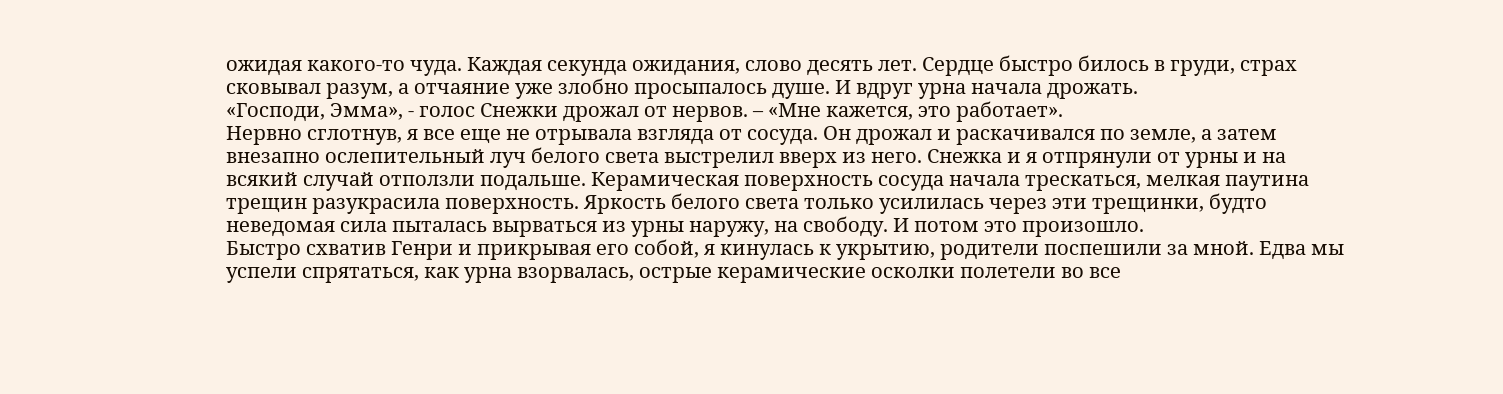ожидая какого-то чуда. Каждая секунда ожидания, слово десять лет. Сердце быстро билось в груди, страх сковывал разум, а отчаяние уже злобно просыпалось душе. И вдруг урна начала дрожать.
«Господи, Эмма», - голос Снежки дрожал от нервов. – «Мне кажется, это работает».
Нервно сглотнув, я все еще не отрывала взгляда от сосуда. Он дрожал и раскачивался по земле, а затем внезапно ослепительный луч белого света выстрелил вверх из него. Снежка и я отпрянули от урны и на всякий случай отползли подальше. Керамическая поверхность сосуда начала трескаться, мелкая паутина трещин разукрасила поверхность. Яркость белого света только усилилась через эти трещинки, будто неведомая сила пыталась вырваться из урны наружу, на свободу. И потом это произошло.
Быстро схватив Генри и прикрывая его собой, я кинулась к укрытию, родители поспешили за мной. Едва мы успели спрятаться, как урна взорвалась, острые керамические осколки полетели во все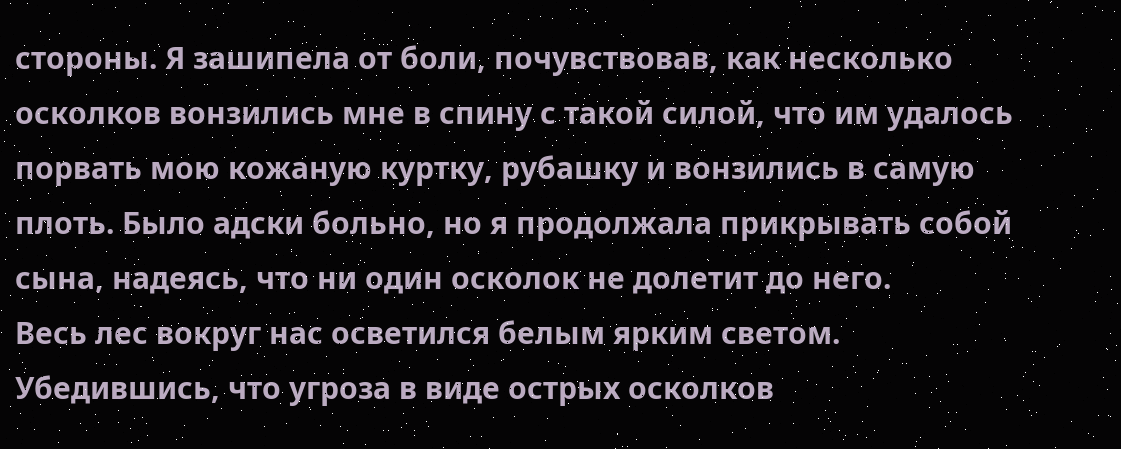стороны. Я зашипела от боли, почувствовав, как несколько осколков вонзились мне в спину с такой силой, что им удалось порвать мою кожаную куртку, рубашку и вонзились в самую плоть. Было адски больно, но я продолжала прикрывать собой сына, надеясь, что ни один осколок не долетит до него.
Весь лес вокруг нас осветился белым ярким светом. Убедившись, что угроза в виде острых осколков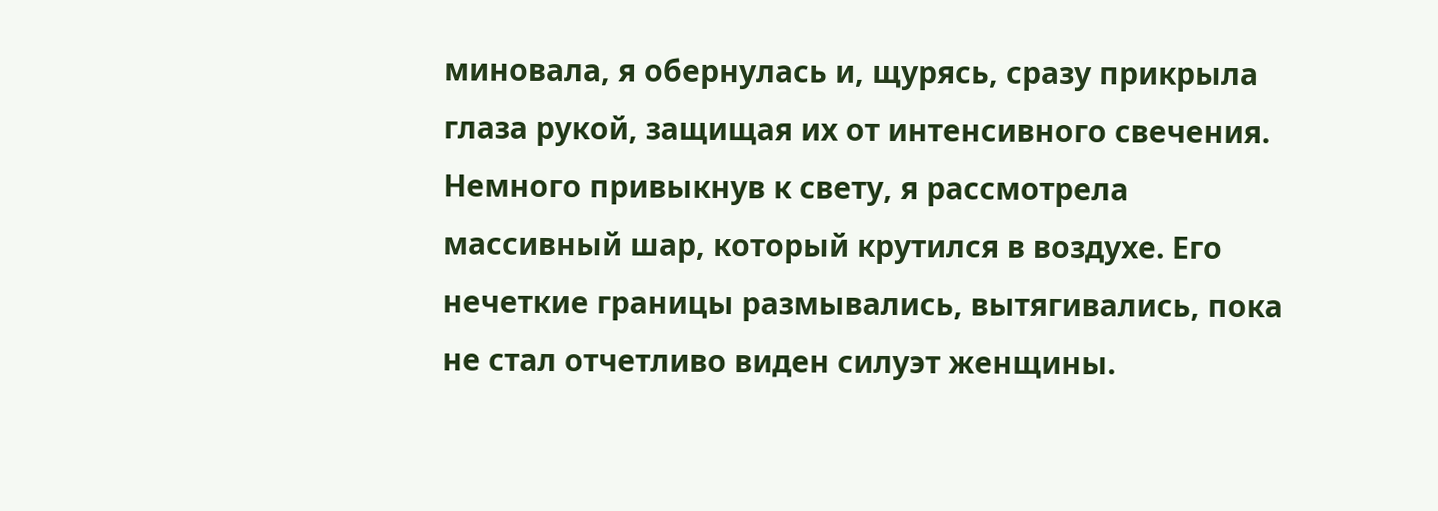миновала, я обернулась и, щурясь, сразу прикрыла глаза рукой, защищая их от интенсивного свечения. Немного привыкнув к свету, я рассмотрела массивный шар, который крутился в воздухе. Его нечеткие границы размывались, вытягивались, пока не стал отчетливо виден силуэт женщины.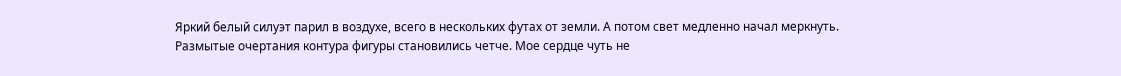Яркий белый силуэт парил в воздухе, всего в нескольких футах от земли. А потом свет медленно начал меркнуть.
Размытые очертания контура фигуры становились четче. Мое сердце чуть не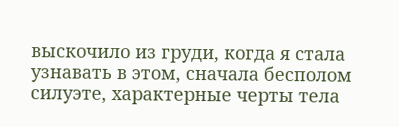выскочило из груди, когда я стала узнавать в этом, сначала бесполом силуэте, характерные черты тела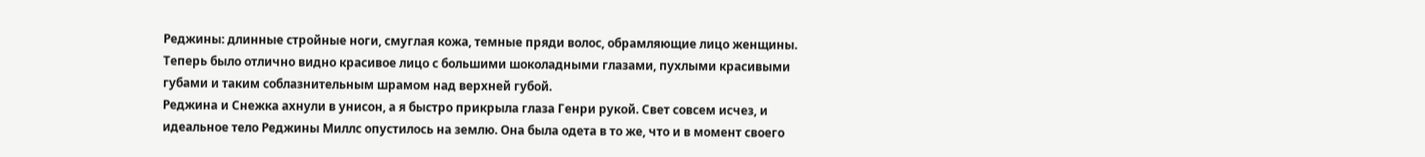Реджины: длинные стройные ноги, смуглая кожа, темные пряди волос, обрамляющие лицо женщины. Теперь было отлично видно красивое лицо с большими шоколадными глазами, пухлыми красивыми губами и таким соблазнительным шрамом над верхней губой.
Реджина и Снежка ахнули в унисон, а я быстро прикрыла глаза Генри рукой. Свет совсем исчез, и идеальное тело Реджины Миллс опустилось на землю. Она была одета в то же, что и в момент своего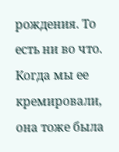рождения. То есть ни во что.
Когда мы ее кремировали, она тоже была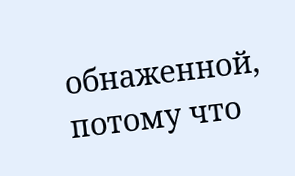обнаженной, потому что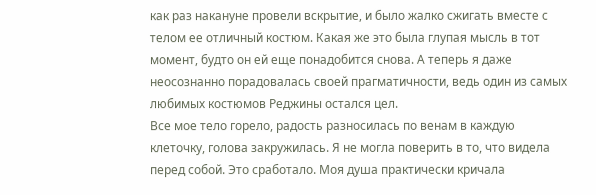как раз накануне провели вскрытие, и было жалко сжигать вместе с телом ее отличный костюм. Какая же это была глупая мысль в тот момент, будто он ей еще понадобится снова. А теперь я даже неосознанно порадовалась своей прагматичности, ведь один из самых любимых костюмов Реджины остался цел.
Все мое тело горело, радость разносилась по венам в каждую клеточку, голова закружилась. Я не могла поверить в то, что видела перед собой. Это сработало. Моя душа практически кричала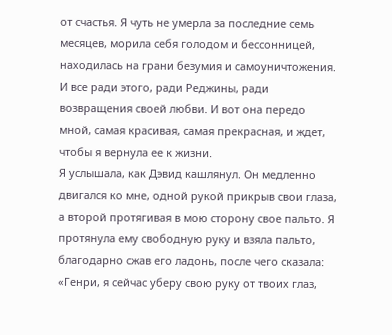от счастья. Я чуть не умерла за последние семь месяцев, морила себя голодом и бессонницей, находилась на грани безумия и самоуничтожения. И все ради этого, ради Реджины, ради возвращения своей любви. И вот она передо мной, самая красивая, самая прекрасная, и ждет, чтобы я вернула ее к жизни.
Я услышала, как Дэвид кашлянул. Он медленно двигался ко мне, одной рукой прикрыв свои глаза, а второй протягивая в мою сторону свое пальто. Я протянула ему свободную руку и взяла пальто, благодарно сжав его ладонь, после чего сказала:
«Генри, я сейчас уберу свою руку от твоих глаз,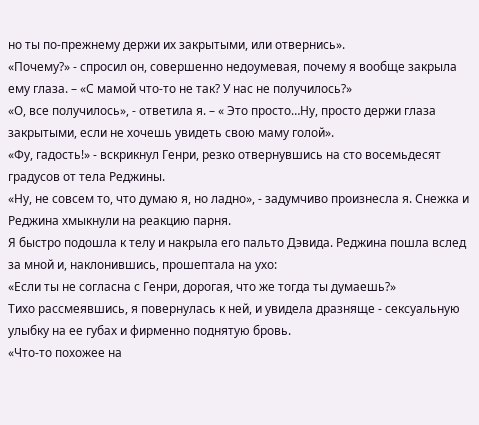но ты по-прежнему держи их закрытыми, или отвернись».
«Почему?» - спросил он, совершенно недоумевая, почему я вообще закрыла ему глаза. – «С мамой что-то не так? У нас не получилось?»
«О, все получилось», - ответила я. – « Это просто…Ну, просто держи глаза закрытыми, если не хочешь увидеть свою маму голой».
«Фу, гадость!» - вскрикнул Генри, резко отвернувшись на сто восемьдесят градусов от тела Реджины.
«Ну, не совсем то, что думаю я, но ладно», - задумчиво произнесла я. Снежка и Реджина хмыкнули на реакцию парня.
Я быстро подошла к телу и накрыла его пальто Дэвида. Реджина пошла вслед за мной и, наклонившись, прошептала на ухо:
«Если ты не согласна с Генри, дорогая, что же тогда ты думаешь?»
Тихо рассмеявшись, я повернулась к ней, и увидела дразняще - сексуальную улыбку на ее губах и фирменно поднятую бровь.
«Что-то похожее на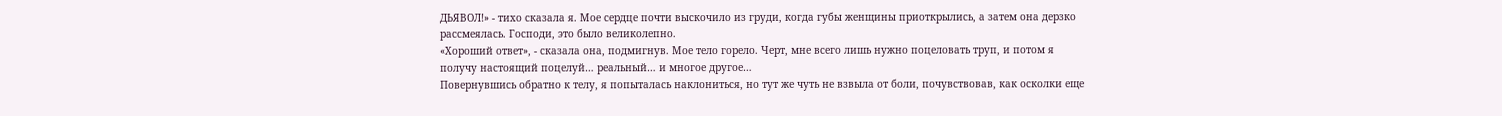ДЬЯВОЛ!» - тихо сказала я. Мое сердце почти выскочило из груди, когда губы женщины приоткрылись, а затем она дерзко рассмеялась. Господи, это было великолепно.
«Хороший ответ», - сказала она, подмигнув. Мое тело горело. Черт, мне всего лишь нужно поцеловать труп, и потом я получу настоящий поцелуй… реальный… и многое другое…
Повернувшись обратно к телу, я попыталась наклониться, но тут же чуть не взвыла от боли, почувствовав, как осколки еще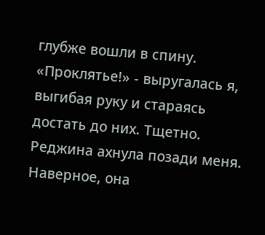глубже вошли в спину.
«Проклятье!» - выругалась я, выгибая руку и стараясь достать до них. Тщетно. Реджина ахнула позади меня. Наверное, она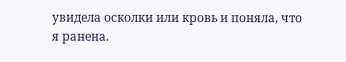увидела осколки или кровь и поняла, что я ранена.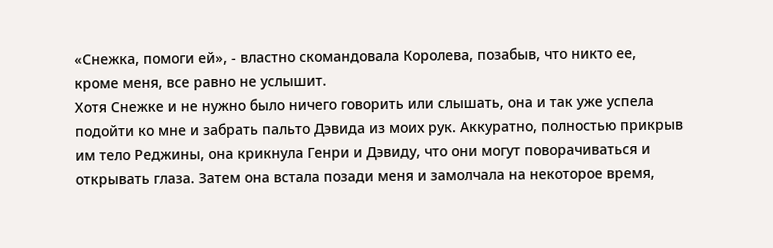«Снежка, помоги ей», - властно скомандовала Королева, позабыв, что никто ее, кроме меня, все равно не услышит.
Хотя Снежке и не нужно было ничего говорить или слышать, она и так уже успела подойти ко мне и забрать пальто Дэвида из моих рук. Аккуратно, полностью прикрыв им тело Реджины, она крикнула Генри и Дэвиду, что они могут поворачиваться и открывать глаза. Затем она встала позади меня и замолчала на некоторое время,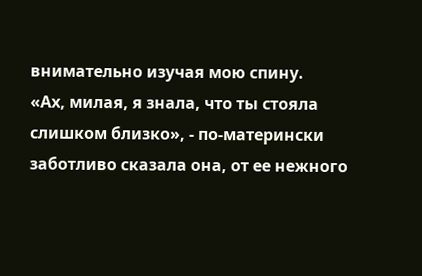внимательно изучая мою спину.
«Ах, милая, я знала, что ты стояла слишком близко», - по-матерински заботливо сказала она, от ее нежного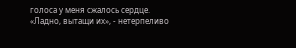голоса у меня сжалось сердце.
«Ладно, вытащи их», - нетерпеливо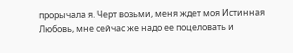прорычала я. Черт возьми, меня ждет моя Истинная Любовь, мне сейчас же надо ее поцеловать и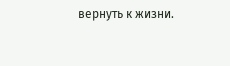вернуть к жизни.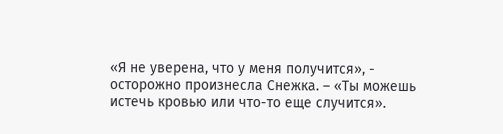«Я не уверена, что у меня получится», - осторожно произнесла Снежка. – «Ты можешь истечь кровью или что-то еще случится».